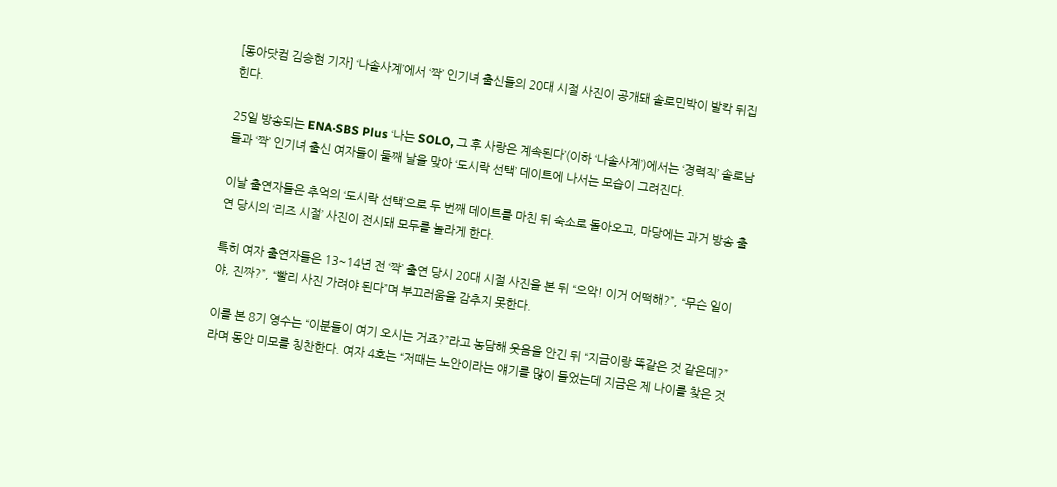[동아닷컴 김승현 기자] ‘나솔사계’에서 ‘짝’ 인기녀 출신들의 20대 시절 사진이 공개돼 솔로민박이 발칵 뒤집힌다.

25일 방송되는 ENA·SBS Plus ‘나는 SOLO, 그 후 사랑은 계속된다’(이하 ‘나솔사계’)에서는 ‘경력직’ 솔로남들과 ‘짝’ 인기녀 출신 여자들이 둘째 날을 맞아 ‘도시락 선택’ 데이트에 나서는 모습이 그려진다.

이날 출연자들은 추억의 ‘도시락 선택’으로 두 번째 데이트를 마친 뒤 숙소로 돌아오고, 마당에는 과거 방송 출연 당시의 ‘리즈 시절’ 사진이 전시돼 모두를 놀라게 한다.

특히 여자 출연자들은 13~14년 전 ‘짝’ 출연 당시 20대 시절 사진을 본 뒤 “으악! 이거 어떡해?”, “무슨 일이야, 진짜?”, “빨리 사진 가려야 된다”며 부끄러움을 감추지 못한다.

이를 본 8기 영수는 “이분들이 여기 오시는 거죠?”라고 농담해 웃음을 안긴 뒤 “지금이랑 똑같은 것 같은데?”라며 동안 미모를 칭찬한다. 여자 4호는 “저때는 노안이라는 얘기를 많이 들었는데 지금은 제 나이를 찾은 것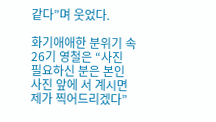같다”며 웃었다.

화기애애한 분위기 속 26기 영철은 “사진 필요하신 분은 본인 사진 앞에 서 계시면 제가 찍어드리겠다”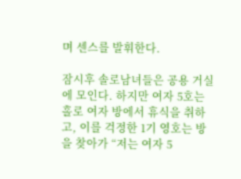며 센스를 발휘한다.

잠시후 솔로남녀들은 공용 거실에 모인다. 하지만 여자 5호는 홀로 여자 방에서 휴식을 취하고, 이를 걱정한 1기 영호는 방을 찾아가 “저는 여자 5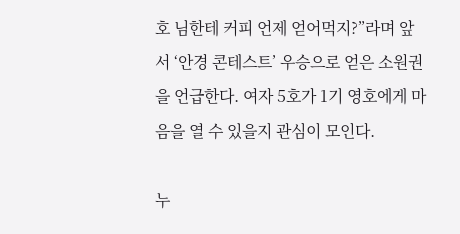호 님한테 커피 언제 얻어먹지?”라며 앞서 ‘안경 콘테스트’ 우승으로 얻은 소원권을 언급한다. 여자 5호가 1기 영호에게 마음을 열 수 있을지 관심이 모인다.

누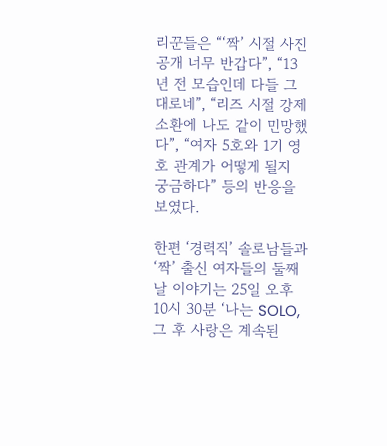리꾼들은 “‘짝’ 시절 사진 공개 너무 반갑다”, “13년 전 모습인데 다들 그대로네”, “리즈 시절 강제 소환에 나도 같이 민망했다”, “여자 5호와 1기 영호 관계가 어떻게 될지 궁금하다” 등의 반응을 보였다.

한편 ‘경력직’ 솔로남들과 ‘짝’ 출신 여자들의 둘째 날 이야기는 25일 오후 10시 30분 ‘나는 SOLO, 그 후 사랑은 계속된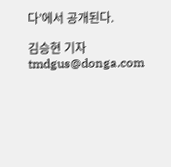다’에서 공개된다.

김승현 기자 tmdgus@donga.com